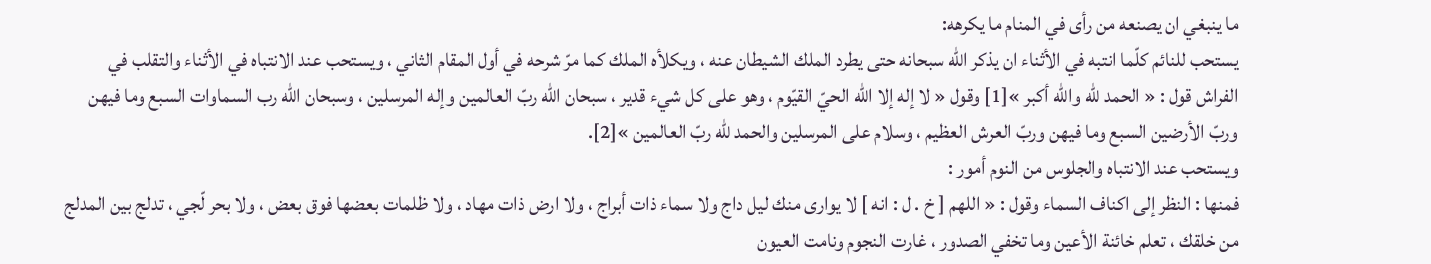ما ينبغي ان يصنعه من رأى في المنام ما يكرهه:
يستحب للنائم كلّما انتبه في الأثناء ان يذكر اللّه سبحانه حتى يطرد الملك الشيطان عنه ، ويكلأه الملك كما مرّ شرحه في أول المقام الثاني ، ويستحب عند الانتباه في الأثناء والتقلب في الفراش قول : « الحمد للّه واللّه أكبر »[1] وقول « لا إله إلا اللّه الحيّ القيّوم ، وهو على كل شيء قدير ، سبحان اللّه ربّ العالمين وإله المرسلين ، وسبحان اللّه رب السماوات السبع وما فيهن وربّ الأرضين السبع وما فيهن وربّ العرش العظيم ، وسلام على المرسلين والحمد للّه ربّ العالمين »[2].
ويستحب عند الانتباه والجلوس من النوم أمور :
فمنها : النظر إلى اكناف السماء وقول : « اللهم [ خ . ل : انه ] لا يوارى منك ليل داج ولا سماء ذات أبراج ، ولا ارض ذات مهاد ، ولا ظلمات بعضها فوق بعض ، ولا بحر لّجي ، تدلج بين المدلج من خلقك ، تعلم خائنة الأعين وما تخفي الصدور ، غارت النجوم ونامت العيون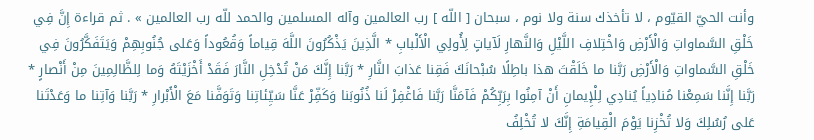وأنت الحيّ القيّوم ، لا تأخذك سنة ولا نوم ، سبحان [ اللّه ] رب العالمين وآله المسلمين والحمد للّه رب العالمين » . ثم قراءة إِنَّ فِي خَلْقِ السَّماواتِ وَالْأَرْضِ وَاخْتِلافِ اللَّيْلِ وَالنَّهارِ لَآياتٍ لِأُولِي الْأَلْبابِ * الَّذِينَ يَذْكُرُونَ اللَّهَ قِياماً وَقُعُوداً وَعَلى جُنُوبِهِمْ وَيَتَفَكَّرُونَ فِي خَلْقِ السَّماواتِ وَالْأَرْضِ رَبَّنا ما خَلَقْتَ هذا باطِلًا سُبْحانَكَ فَقِنا عَذابَ النَّارِ * رَبَّنا إِنَّكَ مَنْ تُدْخِلِ النَّارَ فَقَدْ أَخْزَيْتَهُ وَما لِلظَّالِمِينَ مِنْ أَنْصارٍ * رَبَّنا إِنَّنا سَمِعْنا مُنادِياً يُنادِي لِلْإِيمانِ أَنْ آمِنُوا بِرَبِّكُمْ فَآمَنَّا رَبَّنا فَاغْفِرْ لَنا ذُنُوبَنا وَكَفِّرْ عَنَّا سَيِّئاتِنا وَتَوَفَّنا مَعَ الْأَبْرارِ * رَبَّنا وَآتِنا ما وَعَدْتَنا عَلى رُسُلِكَ وَلا تُخْزِنا يَوْمَ الْقِيامَةِ إِنَّكَ لا تُخْلِفُ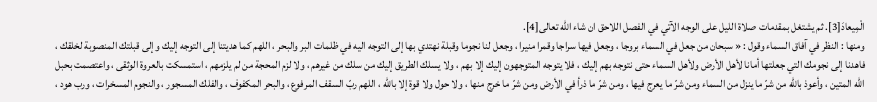الْمِيعادَ[3]. ثم يشتغل بمقدمات صلاة الليل على الوجه الآتي في الفصل اللاحق ان شاء اللّه تعالى[4].
ومنها : النظر في آفاق السماء وقول : « سبحان من جعل في السماء بروجا ، وجعل فيها سراجا وقمرا منيرا ، وجعل لنا نجوما وقبلة نهتدي بها إلى التوجه اليه في ظلمات البر والبحر ، اللهم كما هديتنا إلى التوجه إليك وإلى قبلتك المنصوبة لخلقك ، فاهدنا إلى نجومك التي جعلتها أمانا لأهل الأرض ولأهل السماء حتى نتوجه بهم إليك ، فلا يتوجه المتوجهون إليك إلا بهم ، ولا يسلك الطريق إليك من سلك من غيرهم ، ولا لزم المحجة من لم يلزمهم ، استمسكت بالعروة الوثقى ، واعتصمت بحبل اللّه المتين ، وأعوذ باللّه من شرّ ما ينزل من السماء ومن شرّ ما يعرج فيها ، ومن شرّ ما ذرأ في الأرض ومن شرّ ما خرج منها ، ولا حول ولا قوة إلا باللّه ، اللهم ربّ السقف المرفوع ، والبحر المكفوف ، والفلك المسجور ، والنجوم المسخرات ، ورب هود ،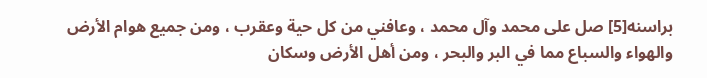براسنه[5] صل على محمد وآل محمد ، وعافني من كل حية وعقرب ، ومن جميع هوام الأرض والهواء والسباع مما في البر والبحر ، ومن أهل الأرض وسكان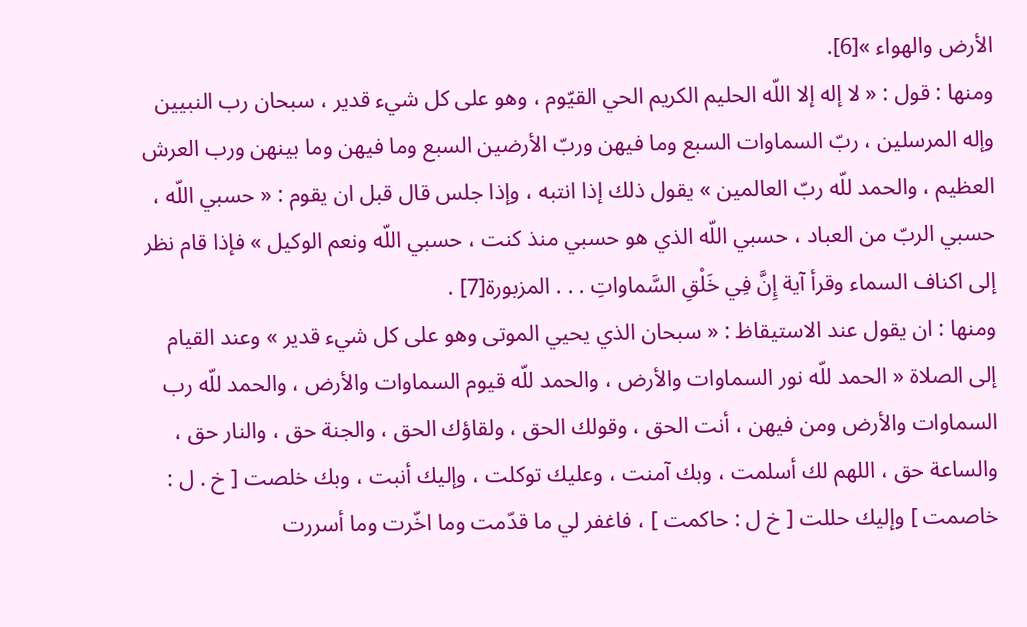الأرض والهواء »[6].
ومنها : قول : « لا إله إلا اللّه الحليم الكريم الحي القيّوم ، وهو على كل شيء قدير ، سبحان رب النبيين وإله المرسلين ، ربّ السماوات السبع وما فيهن وربّ الأرضين السبع وما فيهن وما بينهن ورب العرش العظيم ، والحمد للّه ربّ العالمين » يقول ذلك إذا انتبه ، وإذا جلس قال قبل ان يقوم : « حسبي اللّه ، حسبي الربّ من العباد ، حسبي اللّه الذي هو حسبي منذ كنت ، حسبي اللّه ونعم الوكيل » فإذا قام نظر إلى اكناف السماء وقرأ آية إِنَّ فِي خَلْقِ السَّماواتِ . . . المزبورة[7] .
ومنها : ان يقول عند الاستيقاظ : « سبحان الذي يحيي الموتى وهو على كل شيء قدير » وعند القيام إلى الصلاة « الحمد للّه نور السماوات والأرض ، والحمد للّه قيوم السماوات والأرض ، والحمد للّه رب السماوات والأرض ومن فيهن ، أنت الحق ، وقولك الحق ، ولقاؤك الحق ، والجنة حق ، والنار حق ، والساعة حق ، اللهم لك أسلمت ، وبك آمنت ، وعليك توكلت ، وإليك أنبت ، وبك خلصت [ خ . ل : خاصمت ] وإليك حللت [ خ ل : حاكمت ] ، فاغفر لي ما قدّمت وما اخّرت وما أسررت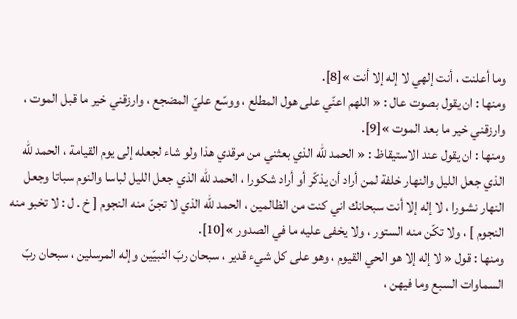وما أعلنت ، أنت إلهي لا إله إلا أنت »[8].
ومنها : ان يقول بصوت عال : « اللهم اعنّي على هول المطلع ، ووسّع عليّ المضجع ، وارزقني خير ما قبل الموت ، وارزقني خير ما بعد الموت »[9].
ومنها : ان يقول عند الاستيقاظ : « الحمد للّه الذي بعثني من مرقدي هذا ولو شاء لجعله إلى يوم القيامة ، الحمد للّه الذي جعل الليل والنهار خلفة لمن أراد أن يذكّر أو أراد شكورا ، الحمد للّه الذي جعل الليل لباسا والنوم سباتا وجعل النهار نشورا ، لا إله إلا أنت سبحانك اني كنت من الظالمين ، الحمد للّه الذي لا تجنّ منه النجوم [ خ . ل : لا تخبو منه النجوم ] ، ولا تكّن منه الستور ، ولا يخفى عليه ما في الصدور »[10].
ومنها : قول « لا إله إلا هو الحي القيوم ، وهو على كل شيء قدير ، سبحان ربّ النبيّين وإله المرسلين ، سبحان ربّ السماوات السبع وما فيهن ،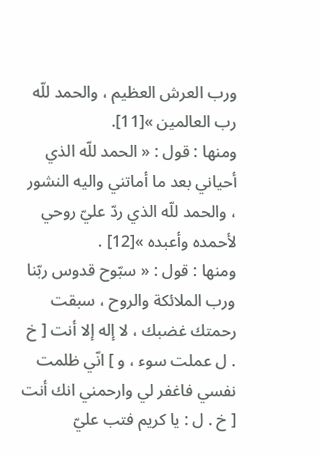ورب العرش العظيم ، والحمد للّه رب العالمين »[11].
ومنها : قول : « الحمد للّه الذي أحياني بعد ما أماتني واليه النشور ، والحمد للّه الذي ردّ عليّ روحي لأحمده وأعبده »[12] .
ومنها : قول : « سبّوح قدوس ربّنا ورب الملائكة والروح ، سبقت رحمتك غضبك ، لا إله إلا أنت [ خ . ل عملت سوء ، و ] انّي ظلمت نفسي فاغفر لي وارحمني انك أنت [ خ . ل : يا كريم فتب عليّ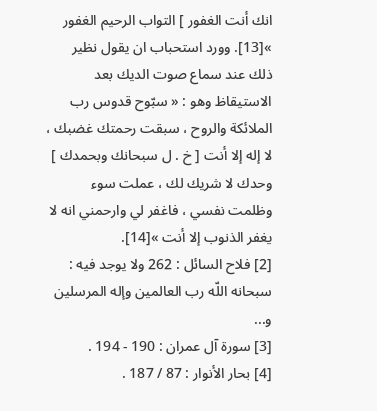انك أنت الغفور ] التواب الرحيم الغفور »[13]. وورد استحباب ان يقول نظير ذلك عند سماع صوت الديك بعد الاستيقاظ وهو : « سبّوح قدوس رب الملائكة والروح ، سبقت رحمتك غضبك ، لا إله إلا أنت [ خ . ل سبحانك وبحمدك ] وحدك لا شريك لك ، عملت سوء وظلمت نفسي ، فاغفر لي وارحمني انه لا يغفر الذنوب إلا أنت »[14].
[2] فلاح السائل : 262 ولا يوجد فيه : سبحانه اللّه رب العالمين وإله المرسلين و...
[3] سورة آل عمران : 190 - 194 .
[4] بحار الأنوار : 87 / 187 .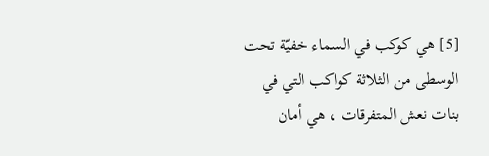[5] هي كوكب في السماء خفيّة تحت الوسطى من الثلاثة كواكب التي في بنات نعش المتفرقات ، هي أمان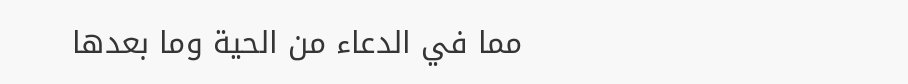مما في الدعاء من الحية وما بعدها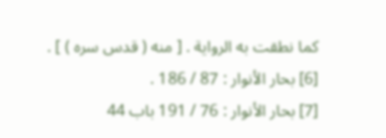كما نطقت به الرواية . [ منه ( قدس سره ) ] .
[6] بحار الأنوار : 87 / 186 .
[7] بحار الأنوار : 76 / 191 باب 44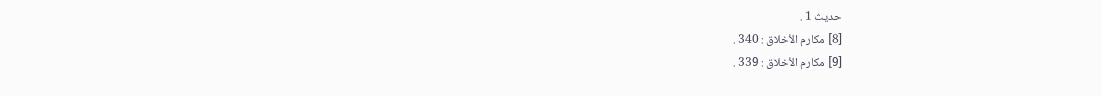حديث 1 .
[8] مكارم الأخلاق : 340 .
[9] مكارم الأخلاق : 339 .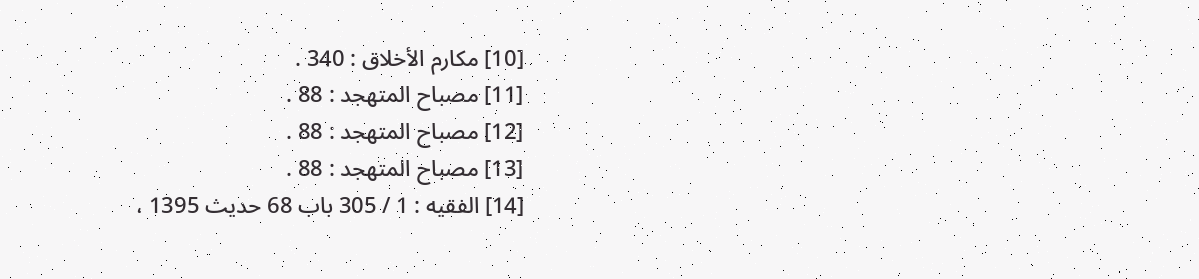[10] مكارم الأخلاق : 340 .
[11] مصباح المتهجد : 88 .
[12] مصباح المتهجد : 88 .
[13] مصباح المتهجد : 88 .
[14] الفقيه : 1 / 305 باب 68 حديث 1395 ،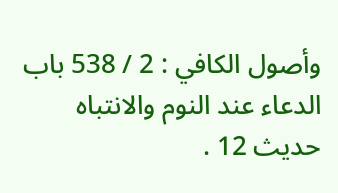وأصول الكافي : 2 / 538 باب الدعاء عند النوم والانتباه حديث 12 .